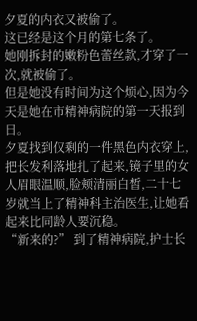夕夏的内衣又被偷了。
这已经是这个月的第七条了。
她刚拆封的嫩粉色蕾丝款,才穿了一次,就被偷了。
但是她没有时间为这个烦心,因为今天是她在市精神病院的第一天报到日。
夕夏找到仅剩的一件黑色内衣穿上,把长发利落地扎了起来,镜子里的女人眉眼温顺,脸颊清丽白皙,二十七岁就当上了精神科主治医生,让她看起来比同龄人要沉稳。
“新来的?” 到了精神病院,护士长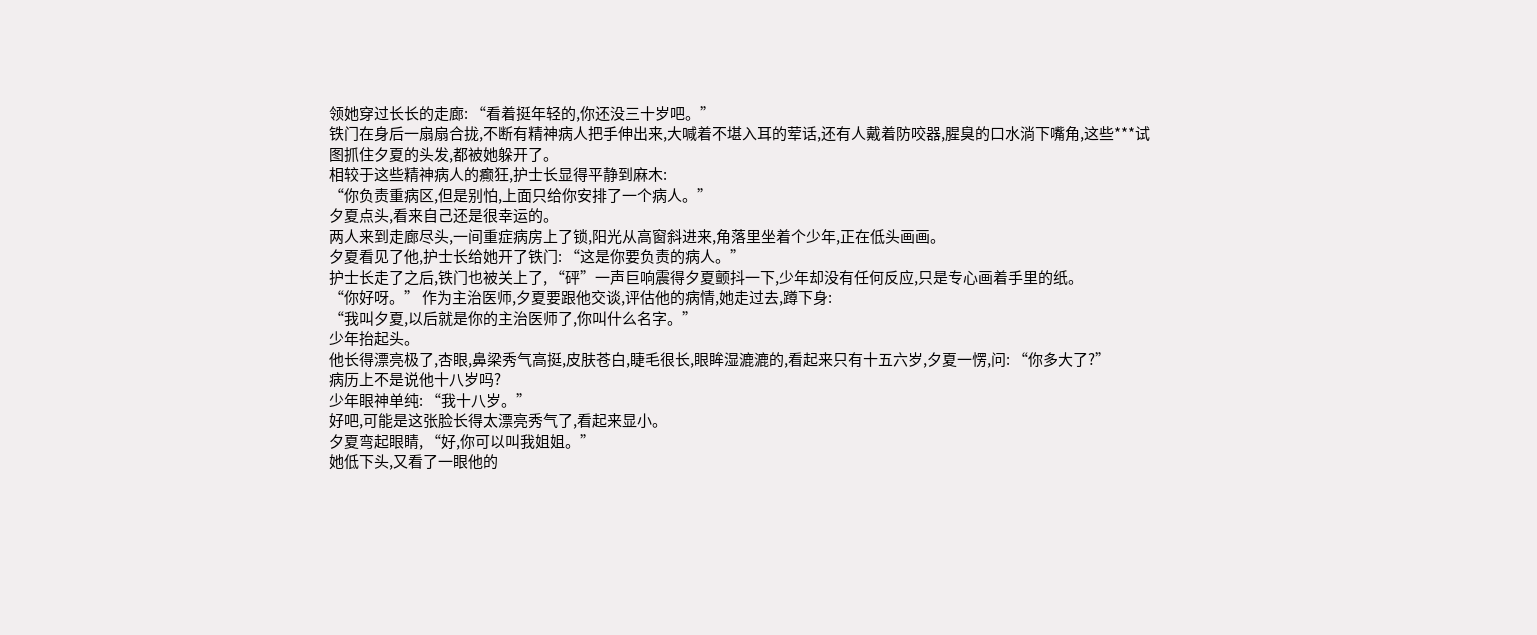领她穿过长长的走廊: “看着挺年轻的,你还没三十岁吧。”
铁门在身后一扇扇合拢,不断有精神病人把手伸出来,大喊着不堪入耳的荤话,还有人戴着防咬器,腥臭的口水淌下嘴角,这些***试图抓住夕夏的头发,都被她躲开了。
相较于这些精神病人的癫狂,护士长显得平静到麻木:
“你负责重病区,但是别怕,上面只给你安排了一个病人。”
夕夏点头,看来自己还是很幸运的。
两人来到走廊尽头,一间重症病房上了锁,阳光从高窗斜进来,角落里坐着个少年,正在低头画画。
夕夏看见了他,护士长给她开了铁门: “这是你要负责的病人。”
护士长走了之后,铁门也被关上了, “砰”一声巨响震得夕夏颤抖一下,少年却没有任何反应,只是专心画着手里的纸。
“你好呀。” 作为主治医师,夕夏要跟他交谈,评估他的病情,她走过去,蹲下身:
“我叫夕夏,以后就是你的主治医师了,你叫什么名字。”
少年抬起头。
他长得漂亮极了,杏眼,鼻梁秀气高挺,皮肤苍白,睫毛很长,眼眸湿漉漉的,看起来只有十五六岁,夕夏一愣,问: “你多大了?”
病历上不是说他十八岁吗?
少年眼神单纯: “我十八岁。”
好吧,可能是这张脸长得太漂亮秀气了,看起来显小。
夕夏弯起眼睛, “好,你可以叫我姐姐。”
她低下头,又看了一眼他的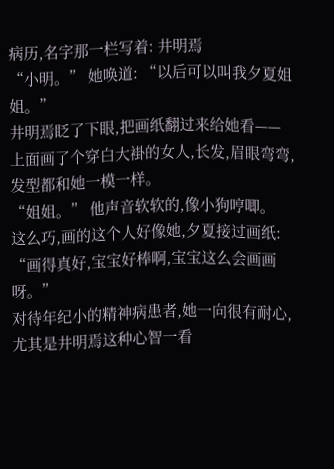病历,名字那一栏写着: 井明焉
“小明。” 她唤道: “以后可以叫我夕夏姐姐。”
井明焉眨了下眼,把画纸翻过来给她看——上面画了个穿白大褂的女人,长发,眉眼弯弯,发型都和她一模一样。
“姐姐。” 他声音软软的,像小狗哼唧。
这么巧,画的这个人好像她,夕夏接过画纸: “画得真好,宝宝好棒啊,宝宝这么会画画呀。”
对待年纪小的精神病患者,她一向很有耐心,尤其是井明焉这种心智一看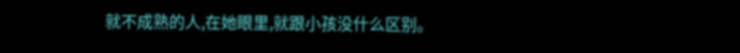就不成熟的人,在她眼里,就跟小孩没什么区别。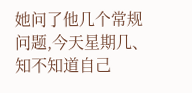她问了他几个常规问题,今天星期几、知不知道自己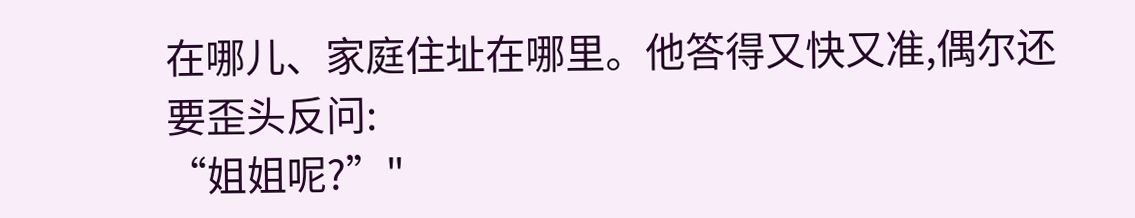在哪儿、家庭住址在哪里。他答得又快又准,偶尔还要歪头反问:
“姐姐呢?”"